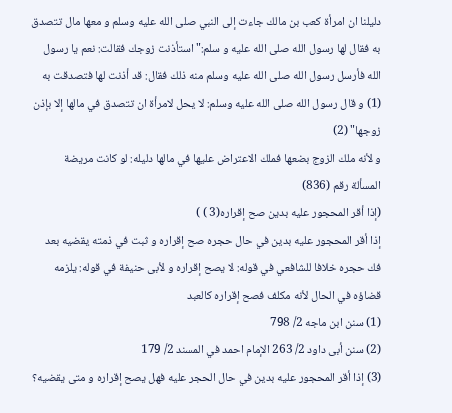دليلنا ان امرأة كعب بن مالك جاءت إلى النبي صلى الله عليه وسلم و معها مال تتصدق به فقال لها رسول الله صلى الله عليه و سلم:"استأذنت زوجك فقالت: نعم يا رسول الله فأرسل رسول الله صلى الله عليه وسلم منه ذلك فقال: قد أذنت لها فتصدقت به (1) و قال رسول الله صلى الله عليه وسلم: لا يحل لامرأة ان تتصدق في مالها إلا بإذن زوجها" (2)
و لأنه ملك الزوج بضعها فملك الاعتراض عليها في مالها دليله: لو كانت مريضة
المسألة رقم (836)
(إذا أقر المحجور عليه بدين صح إقراره(3 ) )
إذا أقر المحجور عليه بدين في حال حجره صح إقراره و ثبت في ذمته يقضيه بعد فك حجره خلافا للشافعي في قوله: لا يصح إقراره و لأبى حنيفة في قوله: يلزمه قضاؤه في الحال لأنه مكلف فصح إقراره كالعبد
(1) سنن ابن ماجه 2/ 798
(2) سنن أبى داود 2/ 263 الإمام احمد في المسند 2/ 179
(3) إذا أقر المحجور عليه بدين في حال الحجر عليه فهل يصح إقراره و متى يقضيه؟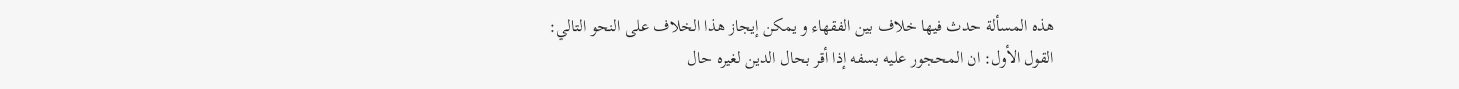هذه المسألة حدث فيها خلاف بين الفقهاء و يمكن إيجاز هذا الخلاف على النحو التالي:
القول الأول: ان المحجور عليه بسفه إذا أقر بحال الدين لغيره حال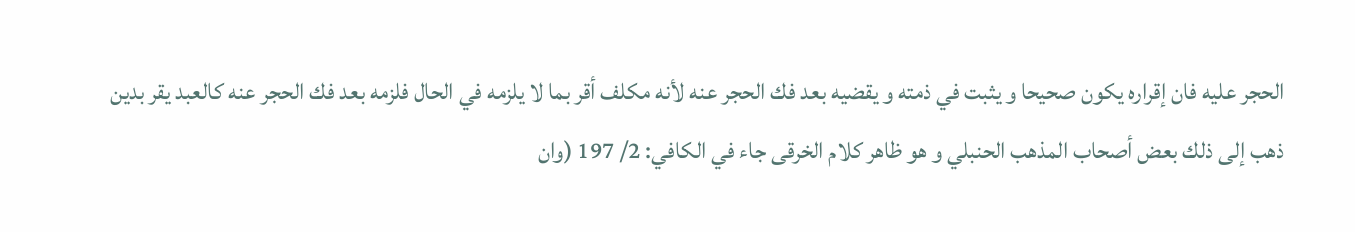الحجر عليه فان إقراره يكون صحيحا و يثبت في ذمته و يقضيه بعد فك الحجر عنه لأنه مكلف أقر بما لا يلزمه في الحال فلزمه بعد فك الحجر عنه كالعبد يقر بدين
ذهب إلى ذلك بعض أصحاب المذهب الحنبلي و هو ظاهر كلام الخرقى جاء في الكافي: 2/ 197 (وان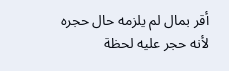أقر بمال لم يلزمه حال حجره لأنه حجر عليه لحظة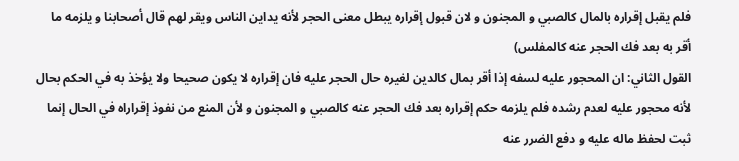فلم يقبل إقراره بالمال كالصبي و المجنون و لان قبول إقراره يبطل معنى الحجر لأنه يداين الناس ويقر لهم قال أصحابنا و يلزمه ما أقر به بعد فك الحجر عنه كالمفلس)
القول الثاني: ان المحجور عليه لسفه إذا أقر بمال كالدين لغيره حال الحجر عليه فان إقراره لا يكون صحيحا ولا يؤخذ به في الحكم بحال لأنه محجور عليه لعدم رشده فلم يلزمه حكم إقراره بعد فك الحجر عنه كالصبي و المجنون و لأن المنع من نفوذ إقراراه في الحال إنما ثبت لحفظ ماله عليه و دفع الضرر عنه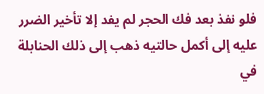فلو نفذ بعد فك الحجر لم يفد إلا تأخير الضرر عليه إلى أكمل حالتيه ذهب إلى ذلك الحنابلة في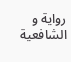رواية و الشافعية